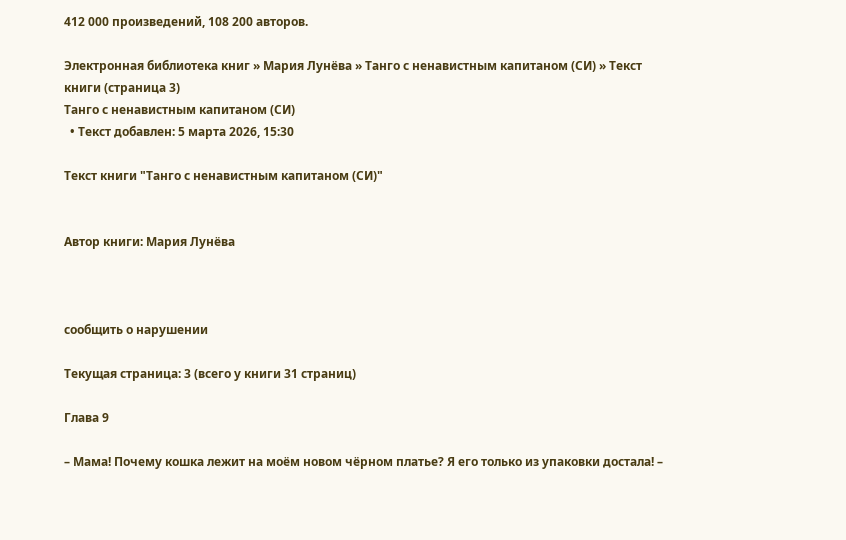412 000 произведений, 108 200 авторов.

Электронная библиотека книг » Мария Лунёва » Танго с ненавистным капитаном (СИ) » Текст книги (страница 3)
Танго с ненавистным капитаном (СИ)
  • Текст добавлен: 5 марта 2026, 15:30

Текст книги "Танго с ненавистным капитаном (СИ)"


Автор книги: Мария Лунёва



сообщить о нарушении

Текущая страница: 3 (всего у книги 31 страниц)

Глава 9

– Мама! Почему кошка лежит на моём новом чёрном платье? Я его только из упаковки достала! –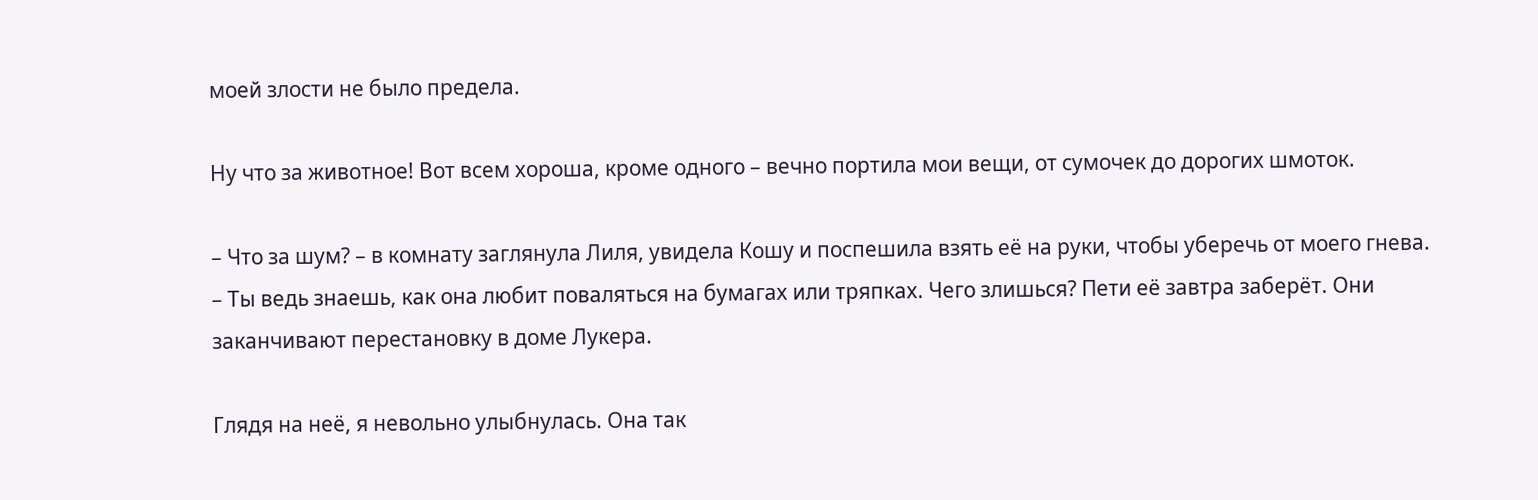моей злости не было предела.

Ну что за животное! Вот всем хороша, кроме одного – вечно портила мои вещи, от сумочек до дорогих шмоток.

– Что за шум? – в комнату заглянула Лиля, увидела Кошу и поспешила взять её на руки, чтобы уберечь от моего гнева. – Ты ведь знаешь, как она любит поваляться на бумагах или тряпках. Чего злишься? Пети её завтра заберёт. Они заканчивают перестановку в доме Лукера.

Глядя на неё, я невольно улыбнулась. Она так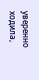уверенно ходила,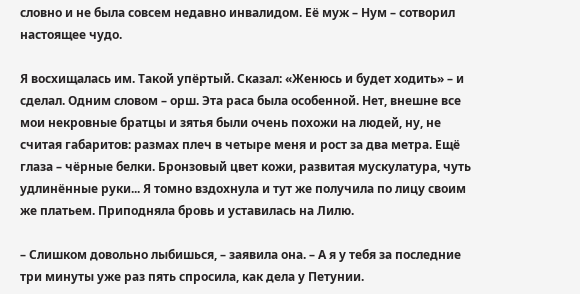словно и не была совсем недавно инвалидом. Её муж – Нум – сотворил настоящее чудо.

Я восхищалась им. Такой упёртый. Сказал: «Женюсь и будет ходить» – и сделал. Одним словом – орш. Эта раса была особенной. Нет, внешне все мои некровные братцы и зятья были очень похожи на людей, ну, не считая габаритов: размах плеч в четыре меня и рост за два метра. Ещё глаза – чёрные белки. Бронзовый цвет кожи, развитая мускулатура, чуть удлинённые руки... Я томно вздохнула и тут же получила по лицу своим же платьем. Приподняла бровь и уставилась на Лилю.

– Слишком довольно лыбишься, – заявила она. – А я у тебя за последние три минуты уже раз пять спросила, как дела у Петунии.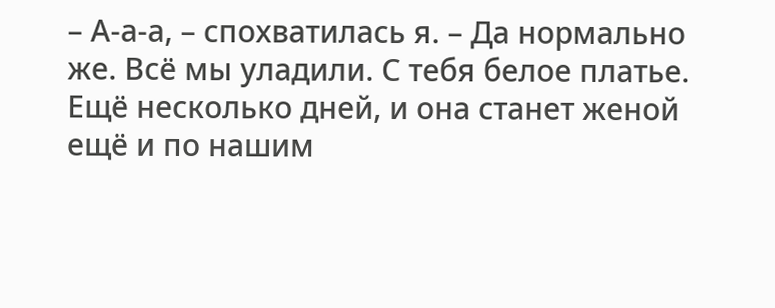– А-а-а, – спохватилась я. – Да нормально же. Всё мы уладили. С тебя белое платье. Ещё несколько дней, и она станет женой ещё и по нашим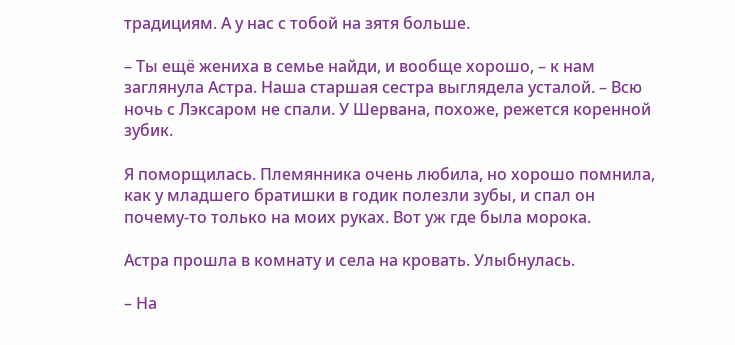традициям. А у нас с тобой на зятя больше.

– Ты ещё жениха в семье найди, и вообще хорошо, – к нам заглянула Астра. Наша старшая сестра выглядела усталой. – Всю ночь с Лэксаром не спали. У Шервана, похоже, режется коренной зубик.

Я поморщилась. Племянника очень любила, но хорошо помнила, как у младшего братишки в годик полезли зубы, и спал он почему-то только на моих руках. Вот уж где была морока.

Астра прошла в комнату и села на кровать. Улыбнулась.

– На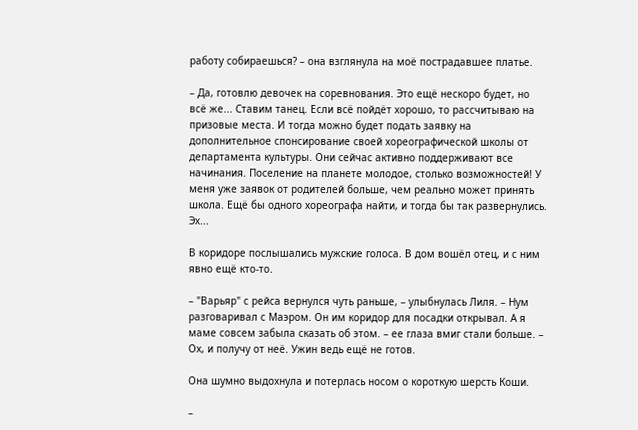работу собираешься? – она взглянула на моё пострадавшее платье.

– Да, готовлю девочек на соревнования. Это ещё нескоро будет, но всё же... Ставим танец. Если всё пойдёт хорошо, то рассчитываю на призовые места. И тогда можно будет подать заявку на дополнительное спонсирование своей хореографической школы от департамента культуры. Они сейчас активно поддерживают все начинания. Поселение на планете молодое, столько возможностей! У меня уже заявок от родителей больше, чем реально может принять школа. Ещё бы одного хореографа найти, и тогда бы так развернулись. Эх...

В коридоре послышались мужские голоса. В дом вошёл отец, и с ним явно ещё кто-то.

– "Варьяр" с рейса вернулся чуть раньше, – улыбнулась Лиля. – Нум разговаривал с Маэром. Он им коридор для посадки открывал. А я маме совсем забыла сказать об этом. – ее глаза вмиг стали больше. – Ох, и получу от неё. Ужин ведь ещё не готов.

Она шумно выдохнула и потерлась носом о короткую шерсть Коши.

–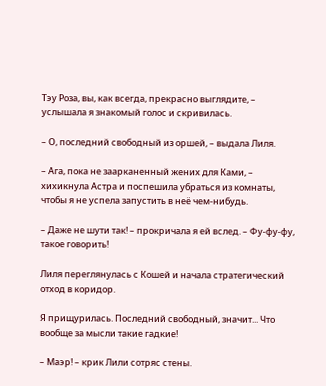Тэу Роза, вы, как всегда, прекрасно выглядите, – услышала я знакомый голос и скривилась.

– О, последний свободный из оршей, – выдала Лиля.

– Ага, пока не заарканенный жених для Ками, – хихикнула Астра и поспешила убраться из комнаты, чтобы я не успела запустить в неё чем-нибудь.

– Даже не шути так! – прокричала я ей вслед. – Фу-фу-фу, такое говорить!

Лиля переглянулась с Кошей и начала стратегический отход в коридор.

Я прищурилась. Последний свободный, значит... Что вообще за мысли такие гадкие!

– Маэр! – крик Лили сотряс стены.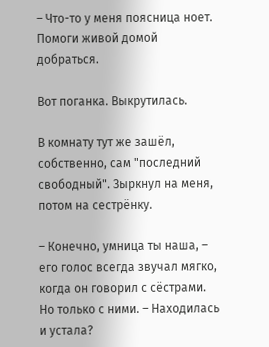– Что-то у меня поясница ноет. Помоги живой домой добраться.

Вот поганка. Выкрутилась.

В комнату тут же зашёл, собственно, сам "последний свободный". Зыркнул на меня, потом на сестрёнку.

– Конечно, умница ты наша, – его голос всегда звучал мягко, когда он говорил с сёстрами. Но только с ними. – Находилась и устала?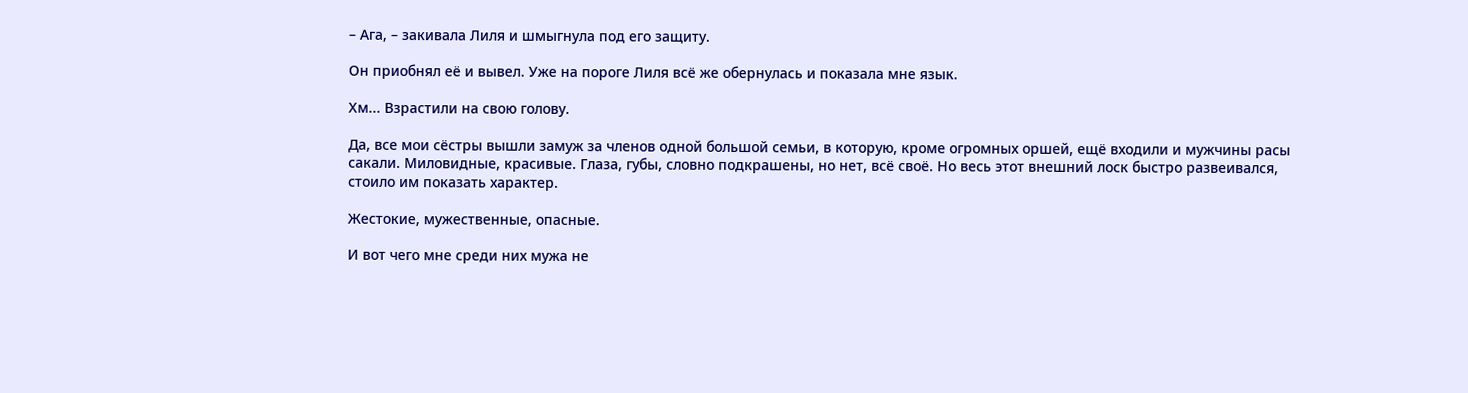– Ага, – закивала Лиля и шмыгнула под его защиту.

Он приобнял её и вывел. Уже на пороге Лиля всё же обернулась и показала мне язык.

Хм... Взрастили на свою голову.

Да, все мои сёстры вышли замуж за членов одной большой семьи, в которую, кроме огромных оршей, ещё входили и мужчины расы сакали. Миловидные, красивые. Глаза, губы, словно подкрашены, но нет, всё своё. Но весь этот внешний лоск быстро развеивался, стоило им показать характер.

Жестокие, мужественные, опасные.

И вот чего мне среди них мужа не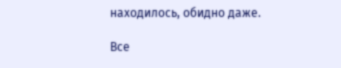находилось, обидно даже.

Все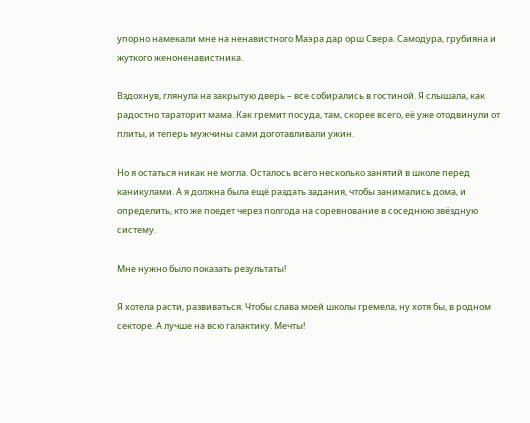упорно намекали мне на ненавистного Маэра дар орш Свера. Самодура, грубияна и жуткого женоненавистника.

Вздохнув, глянула на закрытую дверь – все собирались в гостиной. Я слышала, как радостно тараторит мама. Как гремит посуда, там, скорее всего, её уже отодвинули от плиты, и теперь мужчины сами доготавливали ужин.

Но я остаться никак не могла. Осталось всего несколько занятий в школе перед каникулами. А я должна была ещё раздать задания, чтобы занимались дома, и определить, кто же поедет через полгода на соревнование в соседнюю звёздную систему.

Мне нужно было показать результаты!

Я хотела расти, развиваться. Чтобы слава моей школы гремела, ну хотя бы, в родном секторе. А лучше на всю галактику. Мечты!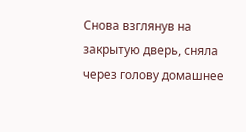Снова взглянув на закрытую дверь, сняла через голову домашнее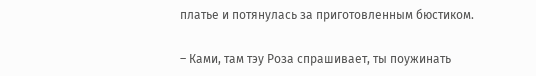платье и потянулась за приготовленным бюстиком.

– Ками, там тэу Роза спрашивает, ты поужинать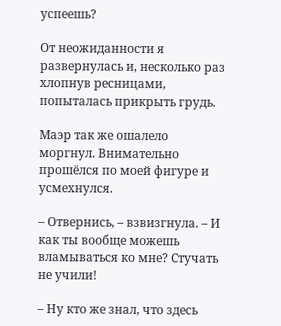успеешь?

От неожиданности я развернулась и, несколько раз хлопнув ресницами, попыталась прикрыть грудь.

Маэр так же ошалело моргнул. Внимательно прошёлся по моей фигуре и усмехнулся.

– Отвернись, – взвизгнула. – И как ты вообще можешь вламываться ко мне? Стучать не учили!

– Ну кто же знал, что здесь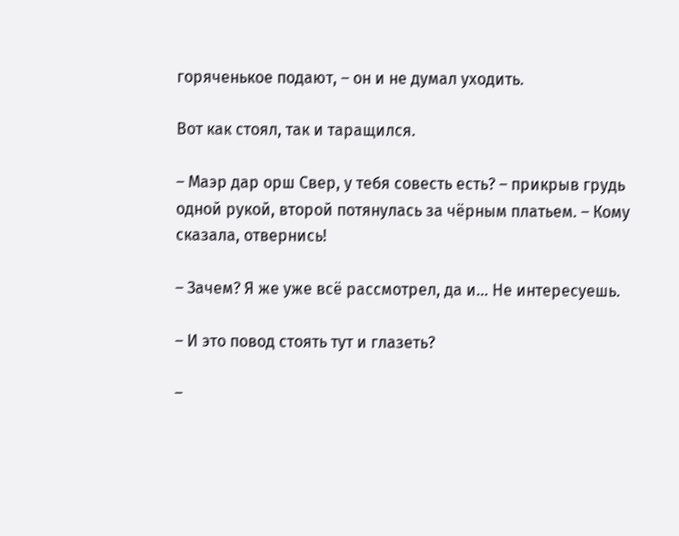горяченькое подают, – он и не думал уходить.

Вот как стоял, так и таращился.

– Маэр дар орш Свер, у тебя совесть есть? – прикрыв грудь одной рукой, второй потянулась за чёрным платьем. – Кому сказала, отвернись!

– Зачем? Я же уже всё рассмотрел, да и... Не интересуешь.

– И это повод стоять тут и глазеть?

–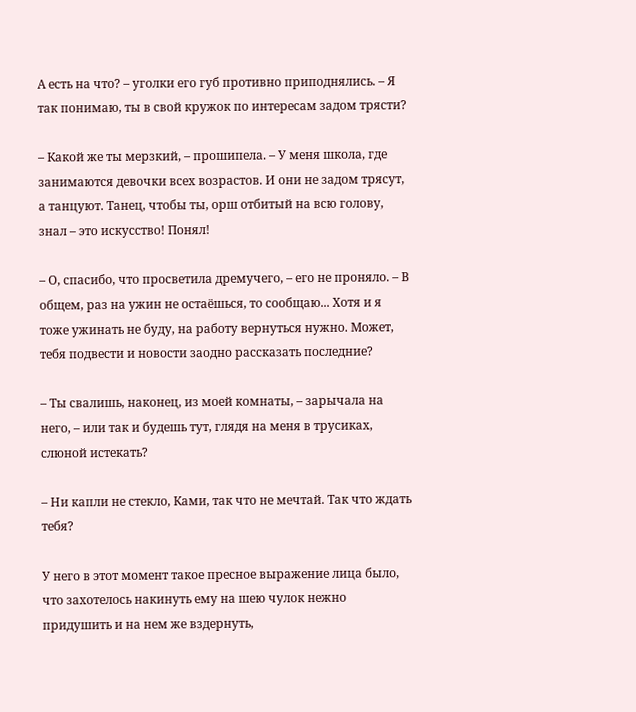А есть на что? – уголки его губ противно приподнялись. – Я так понимаю, ты в свой кружок по интересам задом трясти?

– Какой же ты мерзкий, – прошипела. – У меня школа, где занимаются девочки всех возрастов. И они не задом трясут, а танцуют. Танец, чтобы ты, орш отбитый на всю голову, знал – это искусство! Понял!

– О, спасибо, что просветила дремучего, – его не проняло. – В общем, раз на ужин не остаёшься, то сообщаю... Хотя и я тоже ужинать не буду, на работу вернуться нужно. Может, тебя подвести и новости заодно рассказать последние?

– Ты свалишь, наконец, из моей комнаты, – зарычала на него, – или так и будешь тут, глядя на меня в трусиках, слюной истекать?

– Ни капли не стекло, Ками, так что не мечтай. Так что ждать тебя?

У него в этот момент такое пресное выражение лица было, что захотелось накинуть ему на шею чулок нежно придушить и на нем же вздернуть,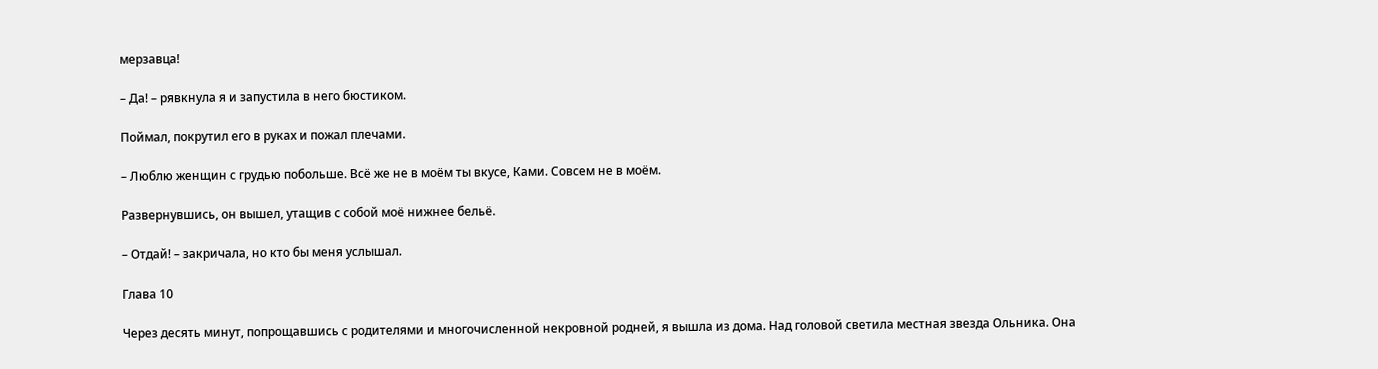мерзавца!

– Да! – рявкнула я и запустила в него бюстиком.

Поймал, покрутил его в руках и пожал плечами.

– Люблю женщин с грудью побольше. Всё же не в моём ты вкусе, Ками. Совсем не в моём.

Развернувшись, он вышел, утащив с собой моё нижнее бельё.

– Отдай! – закричала, но кто бы меня услышал.

Глава 10

Через десять минут, попрощавшись с родителями и многочисленной некровной родней, я вышла из дома. Над головой светила местная звезда Ольника. Она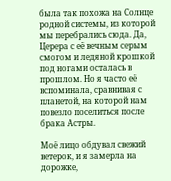была так похожа на Солнце родной системы, из которой мы перебрались сюда. Да, Церера с её вечным серым смогом и ледяной крошкой под ногами осталась в прошлом. Но я часто её вспоминала, сравнивая с планетой, на которой нам повезло поселиться после брака Астры.

Моё лицо обдувал свежий ветерок, и я замерла на дорожке,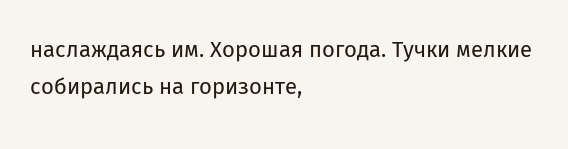наслаждаясь им. Хорошая погода. Тучки мелкие собирались на горизонте,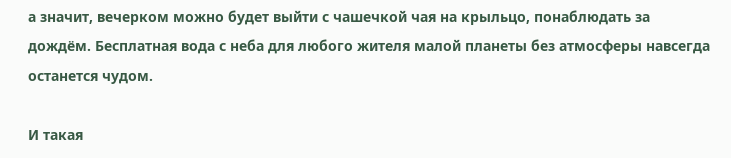а значит, вечерком можно будет выйти с чашечкой чая на крыльцо, понаблюдать за дождём. Бесплатная вода с неба для любого жителя малой планеты без атмосферы навсегда останется чудом.

И такая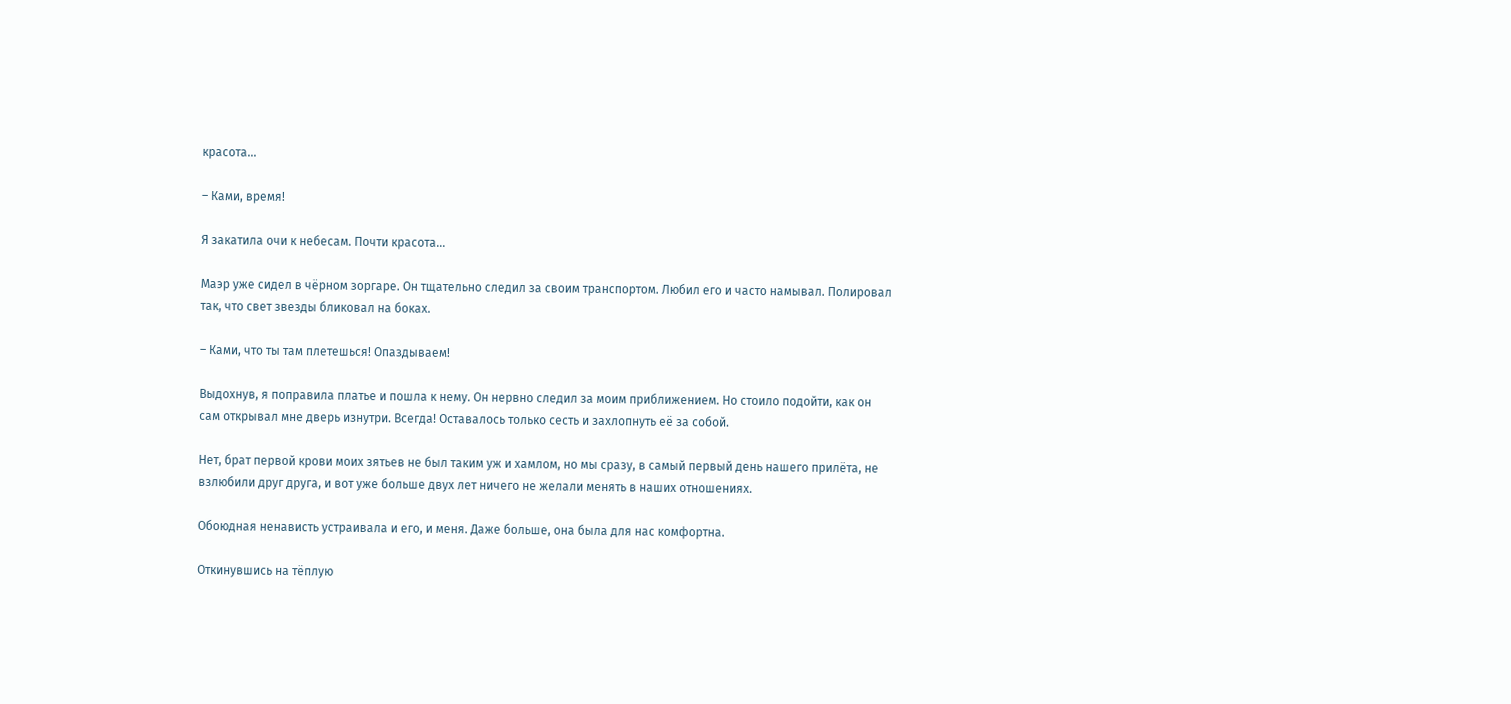красота...

– Ками, время!

Я закатила очи к небесам. Почти красота...

Маэр уже сидел в чёрном зоргаре. Он тщательно следил за своим транспортом. Любил его и часто намывал. Полировал так, что свет звезды бликовал на боках.

– Ками, что ты там плетешься! Опаздываем!

Выдохнув, я поправила платье и пошла к нему. Он нервно следил за моим приближением. Но стоило подойти, как он сам открывал мне дверь изнутри. Всегда! Оставалось только сесть и захлопнуть её за собой.

Нет, брат первой крови моих зятьев не был таким уж и хамлом, но мы сразу, в самый первый день нашего прилёта, не взлюбили друг друга, и вот уже больше двух лет ничего не желали менять в наших отношениях.

Обоюдная ненависть устраивала и его, и меня. Даже больше, она была для нас комфортна.

Откинувшись на тёплую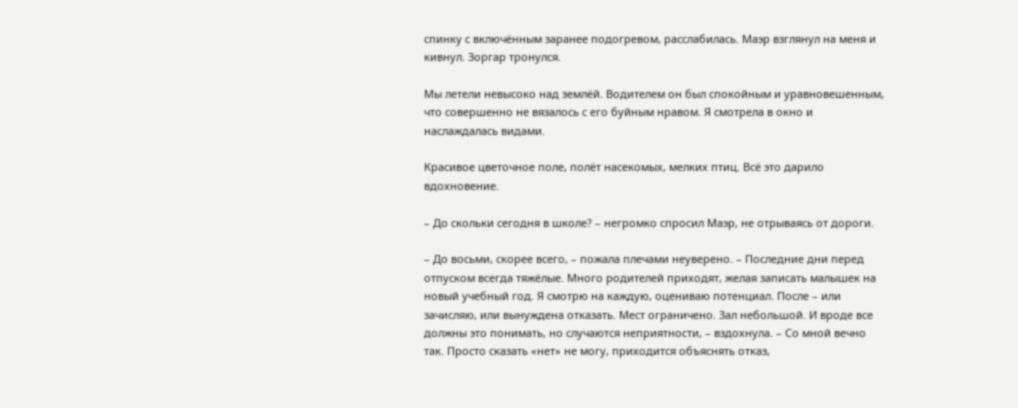спинку с включённым заранее подогревом, расслабилась. Маэр взглянул на меня и кивнул. Зоргар тронулся.

Мы летели невысоко над землёй. Водителем он был спокойным и уравновешенным, что совершенно не вязалось с его буйным нравом. Я смотрела в окно и наслаждалась видами.

Красивое цветочное поле, полёт насекомых, мелких птиц. Всё это дарило вдохновение.

– До скольки сегодня в школе? – негромко спросил Маэр, не отрываясь от дороги.

– До восьми, скорее всего, – пожала плечами неуверено. – Последние дни перед отпуском всегда тяжёлые. Много родителей приходят, желая записать малышек на новый учебный год. Я смотрю на каждую, оцениваю потенциал. После – или зачисляю, или вынуждена отказать. Мест ограничено. Зал небольшой. И вроде все должны это понимать, но случаются неприятности, – вздохнула. – Со мной вечно так. Просто сказать «нет» не могу, приходится объяснять отказ,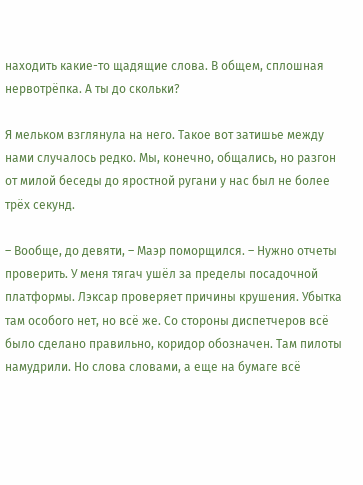находить какие-то щадящие слова. В общем, сплошная нервотрёпка. А ты до скольки?

Я мельком взглянула на него. Такое вот затишье между нами случалось редко. Мы, конечно, общались, но разгон от милой беседы до яростной ругани у нас был не более трёх секунд.

– Вообще, до девяти, – Маэр поморщился. – Нужно отчеты проверить. У меня тягач ушёл за пределы посадочной платформы. Лэксар проверяет причины крушения. Убытка там особого нет, но всё же. Со стороны диспетчеров всё было сделано правильно, коридор обозначен. Там пилоты намудрили. Но слова словами, а еще на бумаге всё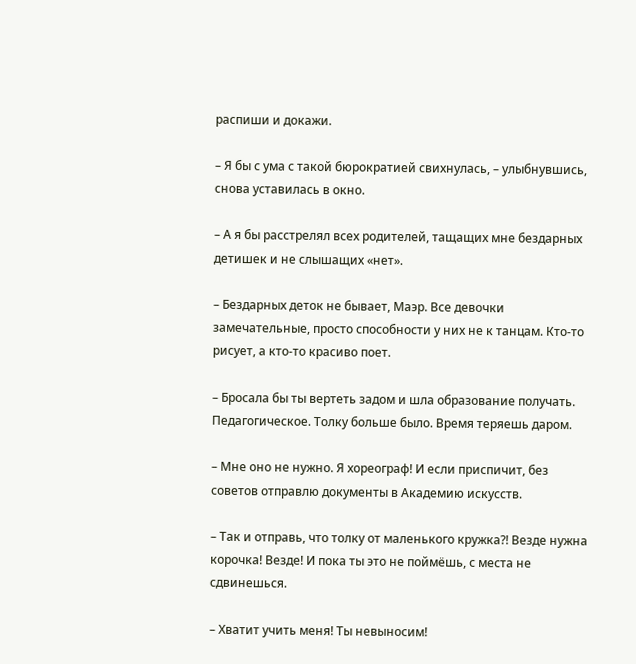распиши и докажи.

– Я бы с ума с такой бюрократией свихнулась, – улыбнувшись, снова уставилась в окно.

– А я бы расстрелял всех родителей, тащащих мне бездарных детишек и не слышащих «нет».

– Бездарных деток не бывает, Маэр. Все девочки замечательные, просто способности у них не к танцам. Кто-то рисует, а кто-то красиво поет.

– Бросала бы ты вертеть задом и шла образование получать. Педагогическое. Толку больше было. Время теряешь даром.

– Мне оно не нужно. Я хореограф! И если приспичит, без советов отправлю документы в Академию искусств.

– Так и отправь, что толку от маленького кружка?! Везде нужна корочка! Везде! И пока ты это не поймёшь, с места не сдвинешься.

– Хватит учить меня! Ты невыносим!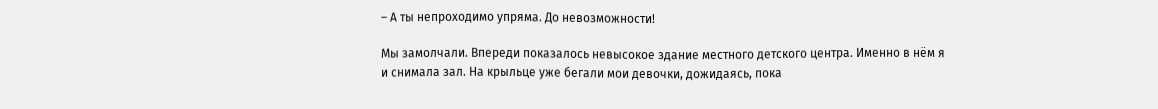– А ты непроходимо упряма. До невозможности!

Мы замолчали. Впереди показалось невысокое здание местного детского центра. Именно в нём я и снимала зал. На крыльце уже бегали мои девочки, дожидаясь, пока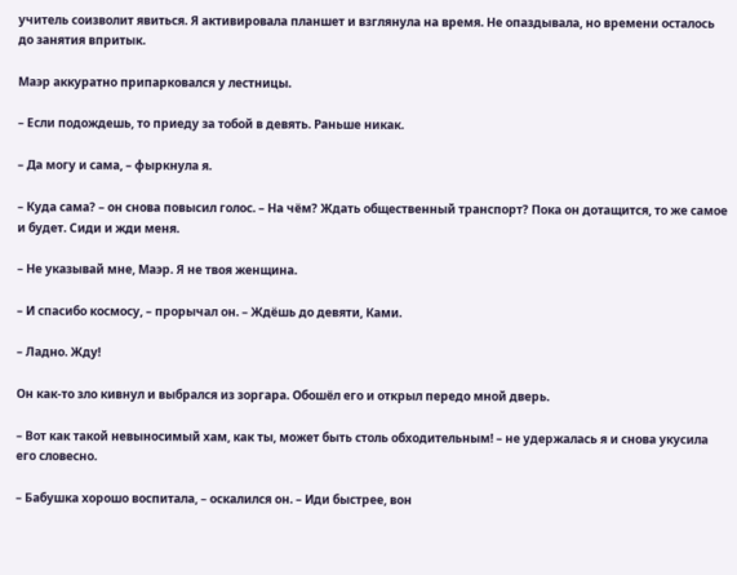учитель соизволит явиться. Я активировала планшет и взглянула на время. Не опаздывала, но времени осталось до занятия впритык.

Маэр аккуратно припарковался у лестницы.

– Если подождешь, то приеду за тобой в девять. Раньше никак.

– Да могу и сама, – фыркнула я.

– Куда сама? – он снова повысил голос. – На чём? Ждать общественный транспорт? Пока он дотащится, то же самое и будет. Сиди и жди меня.

– Не указывай мне, Маэр. Я не твоя женщина.

– И спасибо космосу, – прорычал он. – Ждёшь до девяти, Ками.

– Ладно. Жду!

Он как-то зло кивнул и выбрался из зоргара. Обошёл его и открыл передо мной дверь.

– Вот как такой невыносимый хам, как ты, может быть столь обходительным! – не удержалась я и снова укусила его словесно.

– Бабушка хорошо воспитала, – оскалился он. – Иди быстрее, вон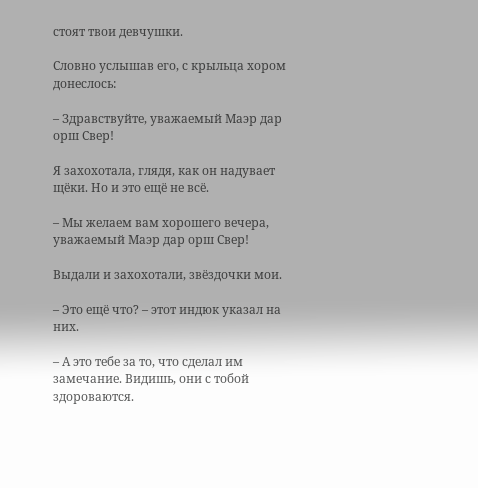стоят твои девчушки.

Словно услышав его, с крыльца хором донеслось:

– Здравствуйте, уважаемый Маэр дар орш Свер!

Я захохотала, глядя, как он надувает щёки. Но и это ещё не всё.

– Мы желаем вам хорошего вечера, уважаемый Маэр дар орш Свер!

Выдали и захохотали, звёздочки мои.

– Это ещё что? – этот индюк указал на них.

– А это тебе за то, что сделал им замечание. Видишь, они с тобой здороваются.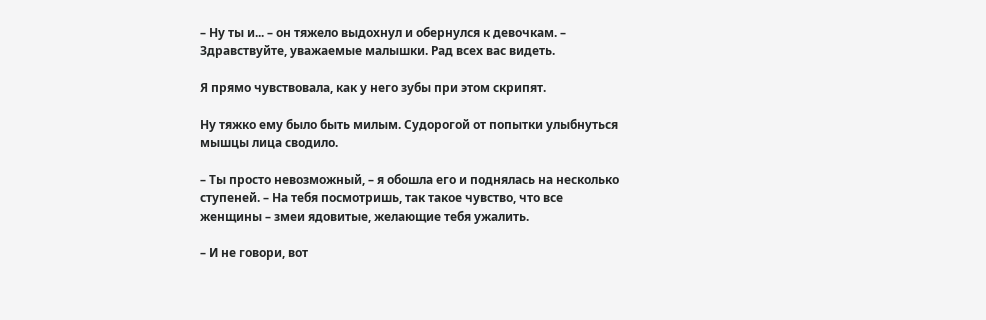– Ну ты и... – он тяжело выдохнул и обернулся к девочкам. – Здравствуйте, уважаемые малышки. Рад всех вас видеть.

Я прямо чувствовала, как у него зубы при этом скрипят.

Ну тяжко ему было быть милым. Судорогой от попытки улыбнуться мышцы лица сводило.

– Ты просто невозможный, – я обошла его и поднялась на несколько ступеней. – На тебя посмотришь, так такое чувство, что все женщины – змеи ядовитые, желающие тебя ужалить.

– И не говори, вот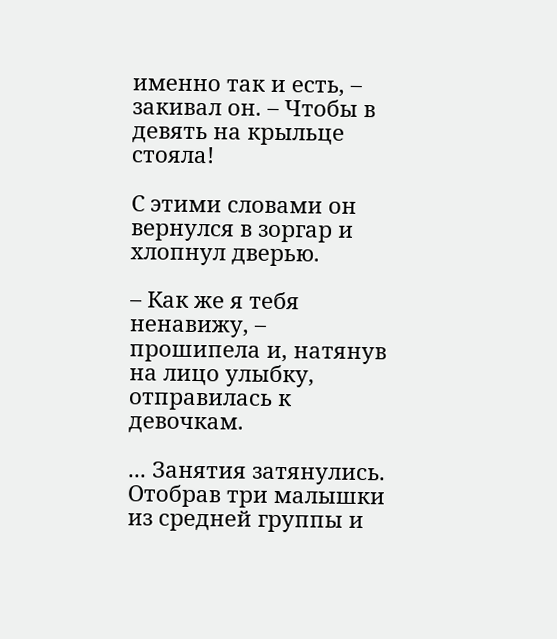именно так и есть, – закивал он. – Чтобы в девять на крыльце стояла!

С этими словами он вернулся в зоргар и хлопнул дверью.

– Как же я тебя ненавижу, – прошипела и, натянув на лицо улыбку, отправилась к девочкам.

... Занятия затянулись. Отобрав три малышки из средней группы и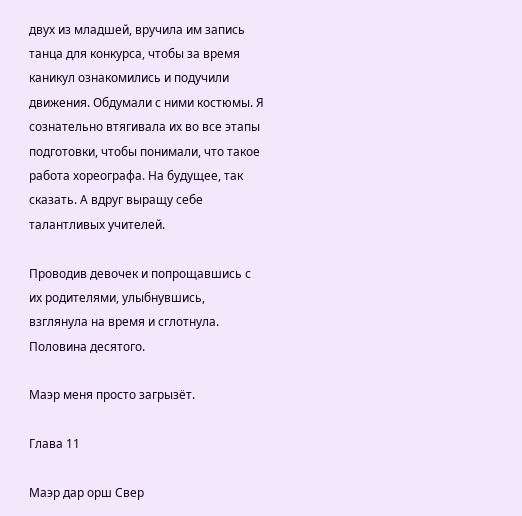двух из младшей, вручила им запись танца для конкурса, чтобы за время каникул ознакомились и подучили движения. Обдумали с ними костюмы. Я сознательно втягивала их во все этапы подготовки, чтобы понимали, что такое работа хореографа. На будущее, так сказать. А вдруг выращу себе талантливых учителей.

Проводив девочек и попрощавшись с их родителями, улыбнувшись, взглянула на время и сглотнула. Половина десятого.

Маэр меня просто загрызёт.

Глава 11

Маэр дар орш Свер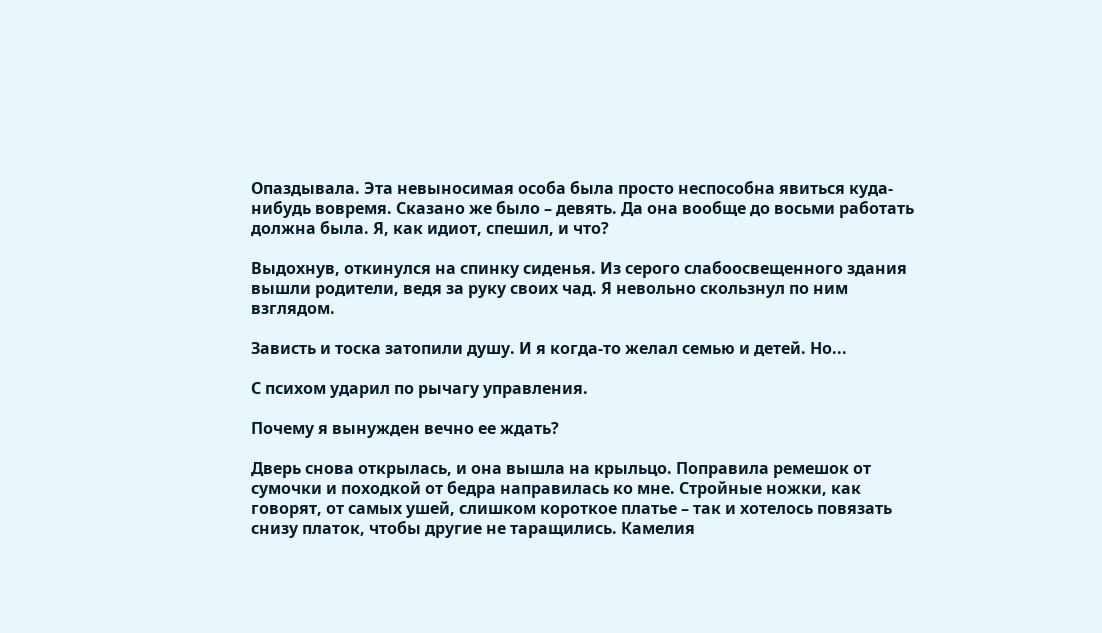Опаздывала. Эта невыносимая особа была просто неспособна явиться куда-нибудь вовремя. Сказано же было – девять. Да она вообще до восьми работать должна была. Я, как идиот, спешил, и что?

Выдохнув, откинулся на спинку сиденья. Из серого слабоосвещенного здания вышли родители, ведя за руку своих чад. Я невольно скользнул по ним взглядом.

Зависть и тоска затопили душу. И я когда-то желал семью и детей. Но...

С психом ударил по рычагу управления.

Почему я вынужден вечно ее ждать?

Дверь снова открылась, и она вышла на крыльцо. Поправила ремешок от сумочки и походкой от бедра направилась ко мне. Стройные ножки, как говорят, от самых ушей, слишком короткое платье – так и хотелось повязать снизу платок, чтобы другие не таращились. Камелия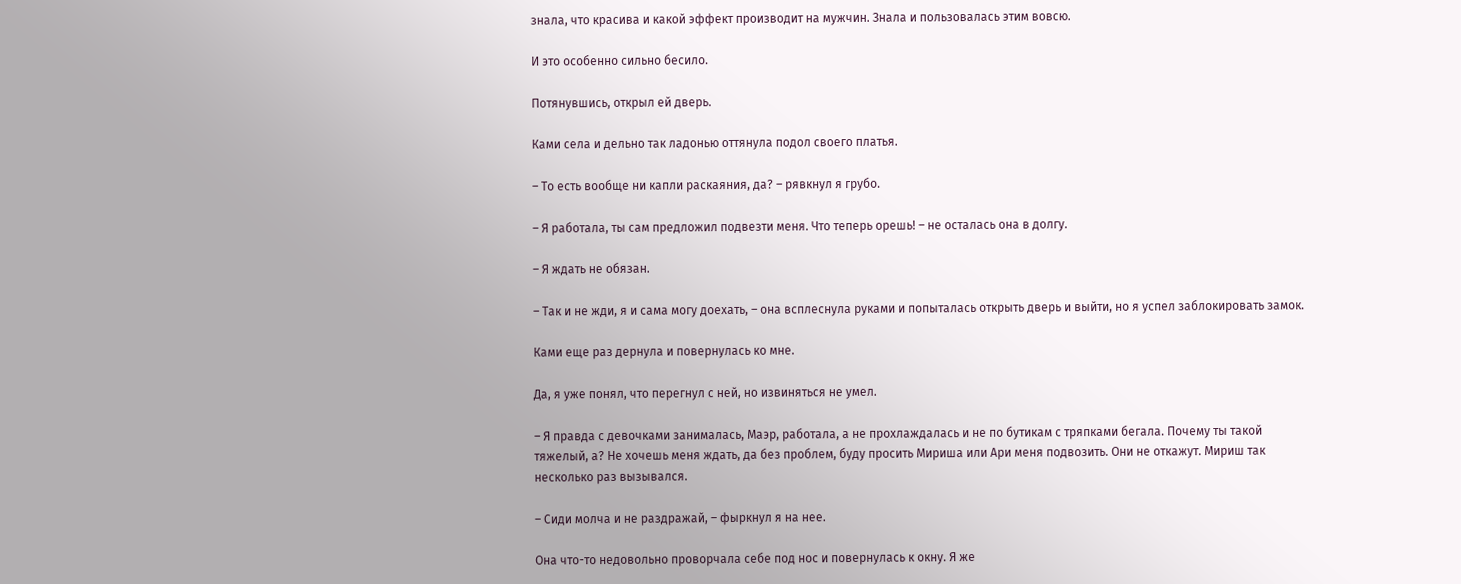знала, что красива и какой эффект производит на мужчин. Знала и пользовалась этим вовсю.

И это особенно сильно бесило.

Потянувшись, открыл ей дверь.

Ками села и дельно так ладонью оттянула подол своего платья.

– То есть вообще ни капли раскаяния, да? – рявкнул я грубо.

– Я работала, ты сам предложил подвезти меня. Что теперь орешь! – не осталась она в долгу.

– Я ждать не обязан.

– Так и не жди, я и сама могу доехать, – она всплеснула руками и попыталась открыть дверь и выйти, но я успел заблокировать замок.

Ками еще раз дернула и повернулась ко мне.

Да, я уже понял, что перегнул с ней, но извиняться не умел.

– Я правда с девочками занималась, Маэр, работала, а не прохлаждалась и не по бутикам с тряпками бегала. Почему ты такой тяжелый, а? Не хочешь меня ждать, да без проблем, буду просить Мириша или Ари меня подвозить. Они не откажут. Мириш так несколько раз вызывался.

– Сиди молча и не раздражай, – фыркнул я на нее.

Она что-то недовольно проворчала себе под нос и повернулась к окну. Я же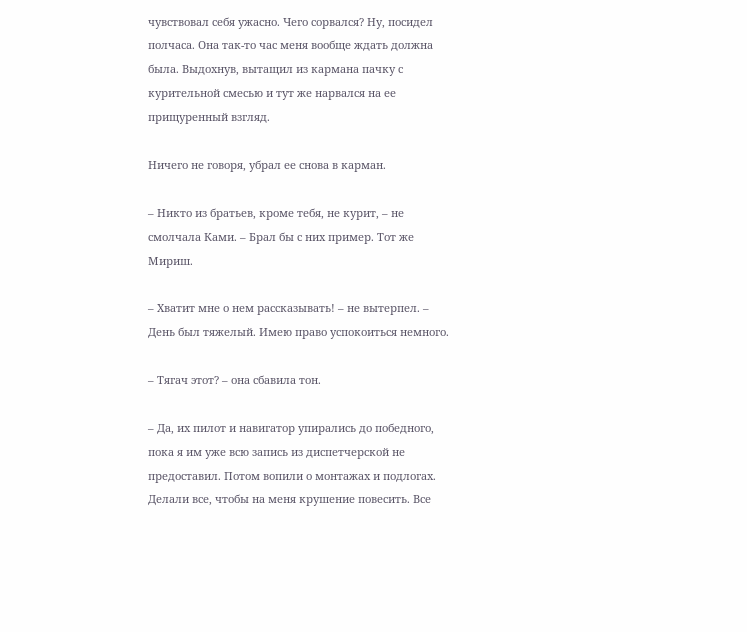чувствовал себя ужасно. Чего сорвался? Ну, посидел полчаса. Она так-то час меня вообще ждать должна была. Выдохнув, вытащил из кармана пачку с курительной смесью и тут же нарвался на ее прищуренный взгляд.

Ничего не говоря, убрал ее снова в карман.

– Никто из братьев, кроме тебя, не курит, – не смолчала Ками. – Брал бы с них пример. Тот же Мириш.

– Хватит мне о нем рассказывать! – не вытерпел. – День был тяжелый. Имею право успокоиться немного.

– Тягач этот? – она сбавила тон.

– Да, их пилот и навигатор упирались до победного, пока я им уже всю запись из диспетчерской не предоставил. Потом вопили о монтажах и подлогах. Делали все, чтобы на меня крушение повесить. Все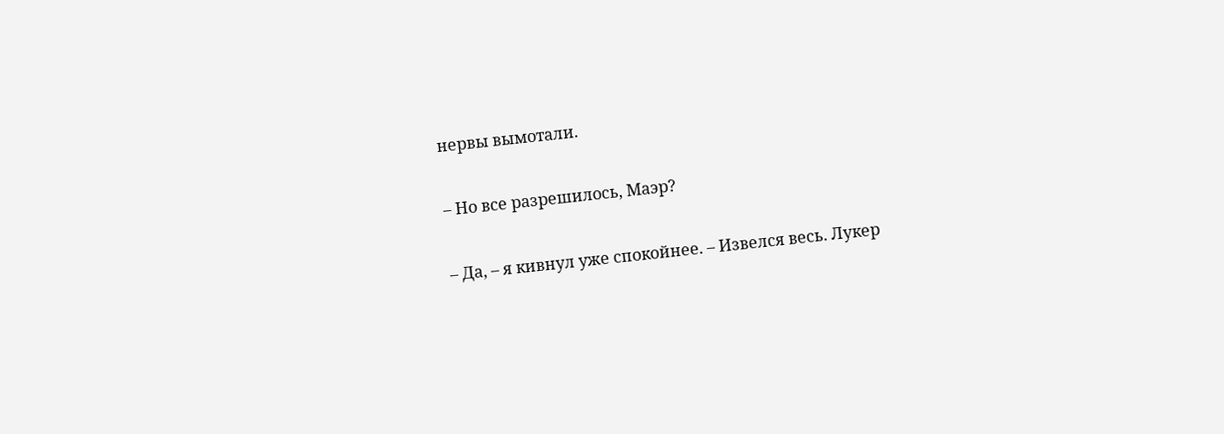нервы вымотали.

– Но все разрешилось, Маэр?

– Да, – я кивнул уже спокойнее. – Извелся весь. Лукер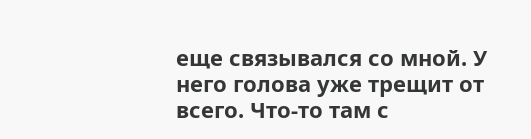еще связывался со мной. У него голова уже трещит от всего. Что-то там с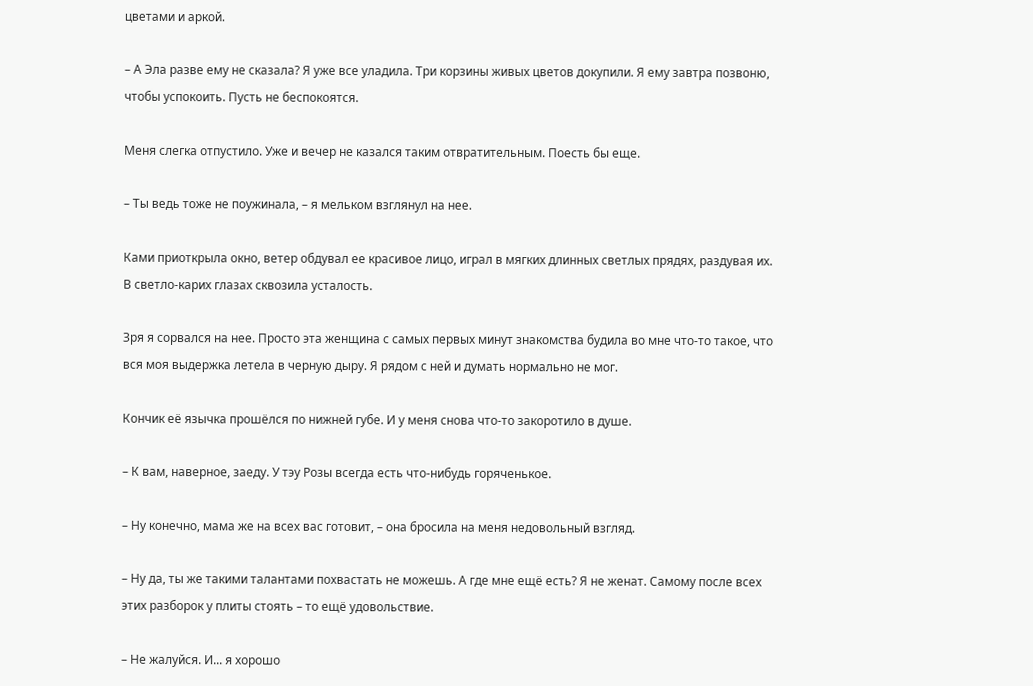цветами и аркой.

– А Эла разве ему не сказала? Я уже все уладила. Три корзины живых цветов докупили. Я ему завтра позвоню, чтобы успокоить. Пусть не беспокоятся.

Меня слегка отпустило. Уже и вечер не казался таким отвратительным. Поесть бы еще.

– Ты ведь тоже не поужинала, – я мельком взглянул на нее.

Ками приоткрыла окно, ветер обдувал ее красивое лицо, играл в мягких длинных светлых прядях, раздувая их. В светло-карих глазах сквозила усталость.

Зря я сорвался на нее. Просто эта женщина с самых первых минут знакомства будила во мне что-то такое, что вся моя выдержка летела в черную дыру. Я рядом с ней и думать нормально не мог.

Кончик её язычка прошёлся по нижней губе. И у меня снова что-то закоротило в душе.

– К вам, наверное, заеду. У тэу Розы всегда есть что-нибудь горяченькое.

– Ну конечно, мама же на всех вас готовит, – она бросила на меня недовольный взгляд.

– Ну да, ты же такими талантами похвастать не можешь. А где мне ещё есть? Я не женат. Самому после всех этих разборок у плиты стоять – то ещё удовольствие.

– Не жалуйся. И... я хорошо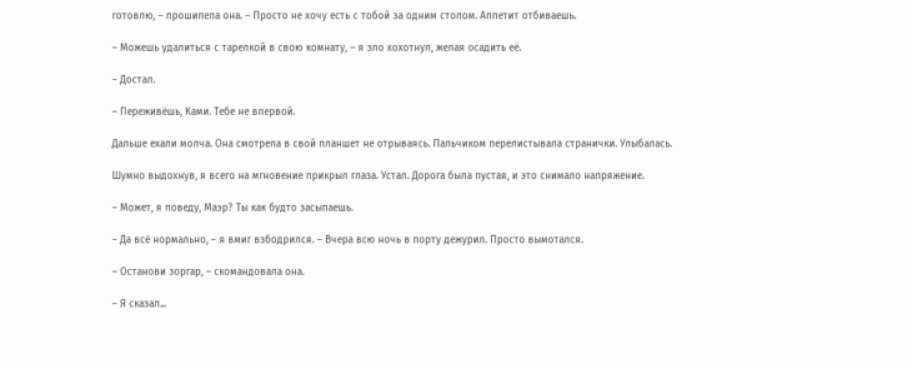готовлю, – прошипела она. – Просто не хочу есть с тобой за одним столом. Аппетит отбиваешь.

– Можешь удалиться с тарелкой в свою комнату, – я зло хохотнул, желая осадить её.

– Достал.

– Переживёшь, Ками. Тебе не впервой.

Дальше ехали молча. Она смотрела в свой планшет не отрываясь. Пальчиком перелистывала странички. Улыбалась.

Шумно выдохнув, я всего на мгновение прикрыл глаза. Устал. Дорога была пустая, и это снимало напряжение.

– Может, я поведу, Маэр? Ты как будто засыпаешь.

– Да всё нормально, – я вмиг взбодрился. – Вчера всю ночь в порту дежурил. Просто вымотался.

– Останови зоргар, – скомандовала она.

– Я сказал...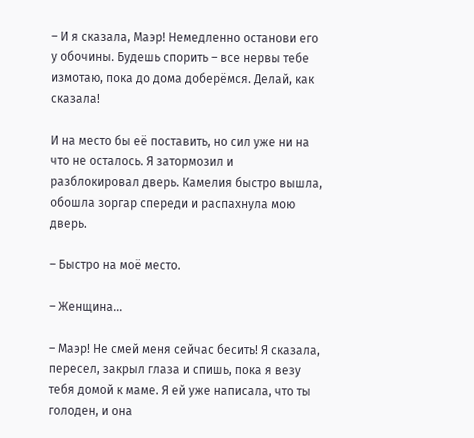– И я сказала, Маэр! Немедленно останови его у обочины. Будешь спорить – все нервы тебе измотаю, пока до дома доберёмся. Делай, как сказала!

И на место бы её поставить, но сил уже ни на что не осталось. Я затормозил и разблокировал дверь. Камелия быстро вышла, обошла зоргар спереди и распахнула мою дверь.

– Быстро на моё место.

– Женщина...

– Маэр! Не смей меня сейчас бесить! Я сказала, пересел, закрыл глаза и спишь, пока я везу тебя домой к маме. Я ей уже написала, что ты голоден, и она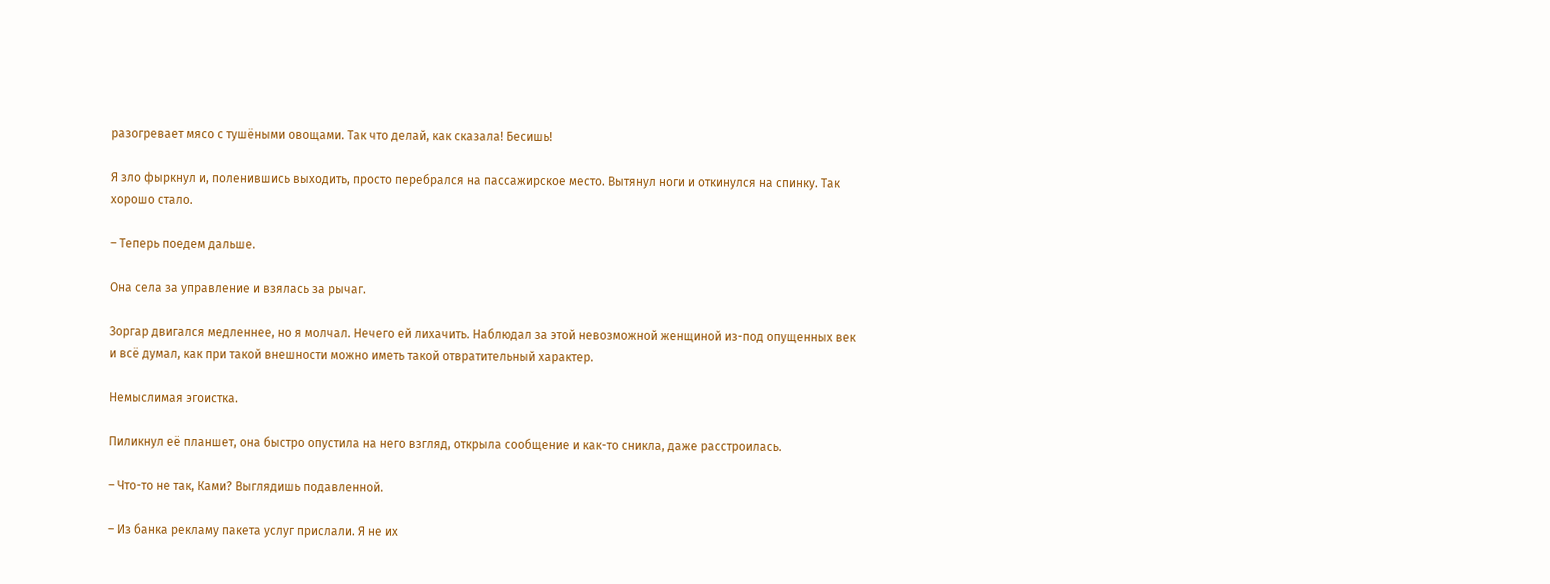разогревает мясо с тушёными овощами. Так что делай, как сказала! Бесишь!

Я зло фыркнул и, поленившись выходить, просто перебрался на пассажирское место. Вытянул ноги и откинулся на спинку. Так хорошо стало.

– Теперь поедем дальше.

Она села за управление и взялась за рычаг.

Зоргар двигался медленнее, но я молчал. Нечего ей лихачить. Наблюдал за этой невозможной женщиной из-под опущенных век и всё думал, как при такой внешности можно иметь такой отвратительный характер.

Немыслимая эгоистка.

Пиликнул её планшет, она быстро опустила на него взгляд, открыла сообщение и как-то сникла, даже расстроилась.

– Что-то не так, Ками? Выглядишь подавленной.

– Из банка рекламу пакета услуг прислали. Я не их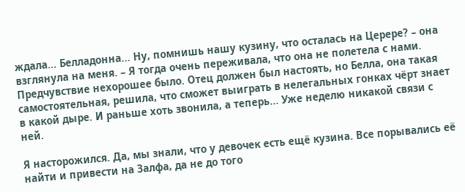ждала... Белладонна... Ну, помнишь нашу кузину, что осталась на Церере? – она взглянула на меня. – Я тогда очень переживала, что она не полетела с нами. Предчувствие нехорошее было. Отец должен был настоять, но Белла, она такая самостоятельная, решила, что сможет выиграть в нелегальных гонках чёрт знает в какой дыре. И раньше хоть звонила, а теперь... Уже неделю никакой связи с ней.

Я насторожился. Да, мы знали, что у девочек есть ещё кузина. Все порывались её найти и привести на Залфа, да не до того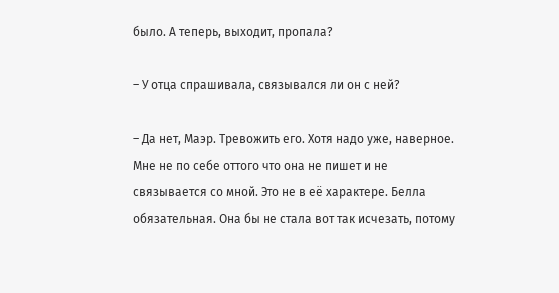было. А теперь, выходит, пропала?

– У отца спрашивала, связывался ли он с ней?

– Да нет, Маэр. Тревожить его. Хотя надо уже, наверное. Мне не по себе оттого что она не пишет и не связывается со мной. Это не в её характере. Белла обязательная. Она бы не стала вот так исчезать, потому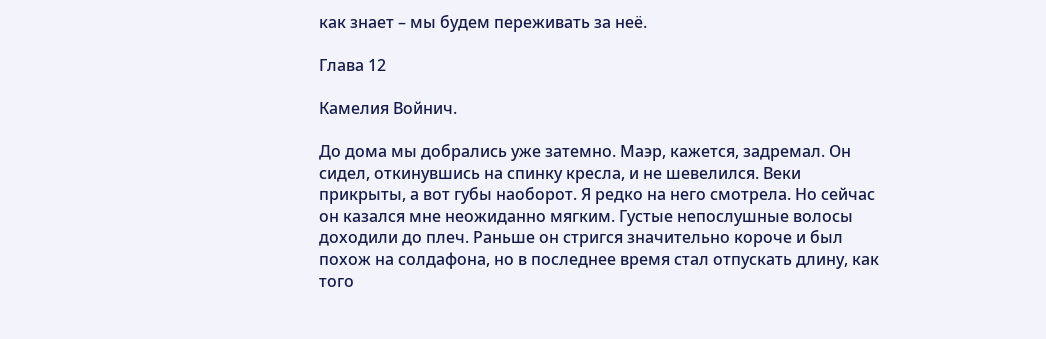как знает – мы будем переживать за неё.

Глава 12

Камелия Войнич.

До дома мы добрались уже затемно. Маэр, кажется, задремал. Он сидел, откинувшись на спинку кресла, и не шевелился. Веки прикрыты, а вот губы наоборот. Я редко на него смотрела. Но сейчас он казался мне неожиданно мягким. Густые непослушные волосы доходили до плеч. Раньше он стригся значительно короче и был похож на солдафона, но в последнее время стал отпускать длину, как того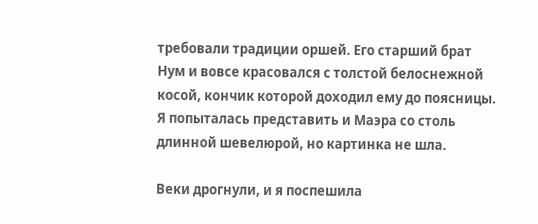требовали традиции оршей. Его старший брат Нум и вовсе красовался с толстой белоснежной косой, кончик которой доходил ему до поясницы. Я попыталась представить и Маэра со столь длинной шевелюрой, но картинка не шла.

Веки дрогнули, и я поспешила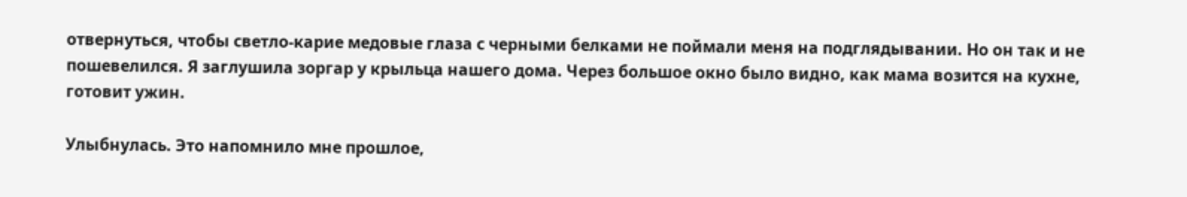отвернуться, чтобы светло-карие медовые глаза с черными белками не поймали меня на подглядывании. Но он так и не пошевелился. Я заглушила зоргар у крыльца нашего дома. Через большое окно было видно, как мама возится на кухне, готовит ужин.

Улыбнулась. Это напомнило мне прошлое,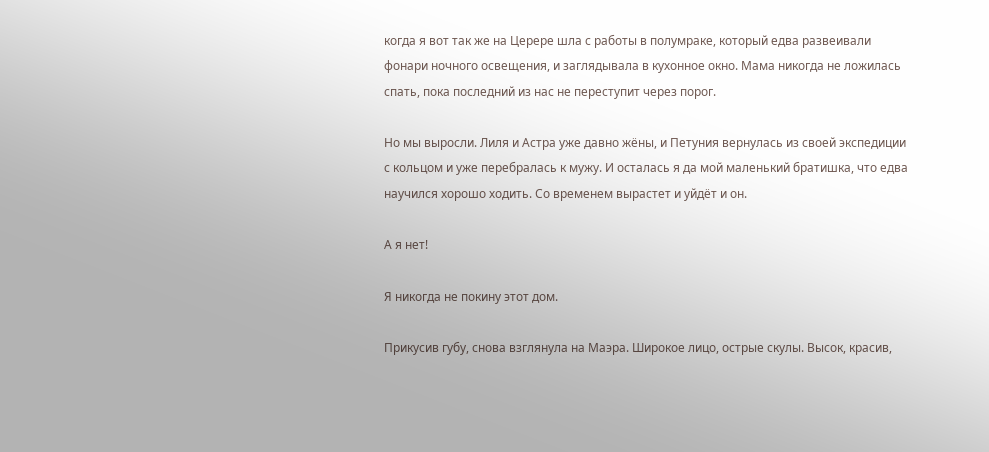когда я вот так же на Церере шла с работы в полумраке, который едва развеивали фонари ночного освещения, и заглядывала в кухонное окно. Мама никогда не ложилась спать, пока последний из нас не переступит через порог.

Но мы выросли. Лиля и Астра уже давно жёны, и Петуния вернулась из своей экспедиции с кольцом и уже перебралась к мужу. И осталась я да мой маленький братишка, что едва научился хорошо ходить. Со временем вырастет и уйдёт и он.

А я нет!

Я никогда не покину этот дом.

Прикусив губу, снова взглянула на Маэра. Широкое лицо, острые скулы. Высок, красив,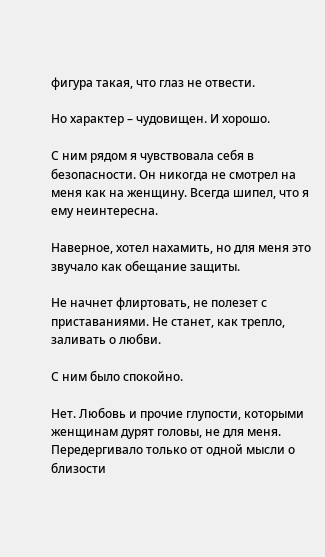фигура такая, что глаз не отвести.

Но характер – чудовищен. И хорошо.

С ним рядом я чувствовала себя в безопасности. Он никогда не смотрел на меня как на женщину. Всегда шипел, что я ему неинтересна.

Наверное, хотел нахамить, но для меня это звучало как обещание защиты.

Не начнет флиртовать, не полезет с приставаниями. Не станет, как трепло, заливать о любви.

С ним было спокойно.

Нет. Любовь и прочие глупости, которыми женщинам дурят головы, не для меня. Передергивало только от одной мысли о близости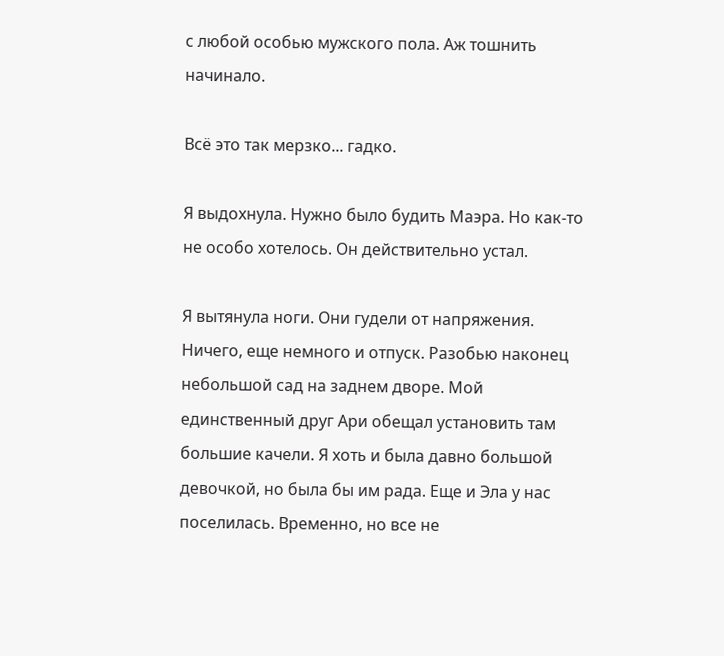с любой особью мужского пола. Аж тошнить начинало.

Всё это так мерзко... гадко.

Я выдохнула. Нужно было будить Маэра. Но как-то не особо хотелось. Он действительно устал.

Я вытянула ноги. Они гудели от напряжения. Ничего, еще немного и отпуск. Разобью наконец небольшой сад на заднем дворе. Мой единственный друг Ари обещал установить там большие качели. Я хоть и была давно большой девочкой, но была бы им рада. Еще и Эла у нас поселилась. Временно, но все не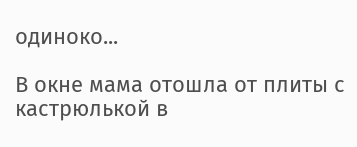одиноко...

В окне мама отошла от плиты с кастрюлькой в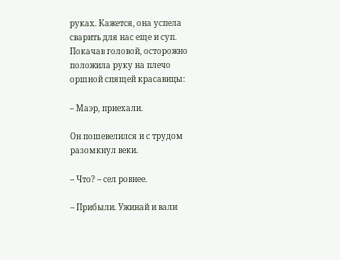руках. Кажется, она успела сварить для нас еще и суп. Покачав головой, осторожно положила руку на плечо оршной спящей красавицы:

– Маэр, приехали.

Он пошевелился и с трудом разомкнул веки.

– Что? – сел ровнее.

– Прибыли. Ужинай и вали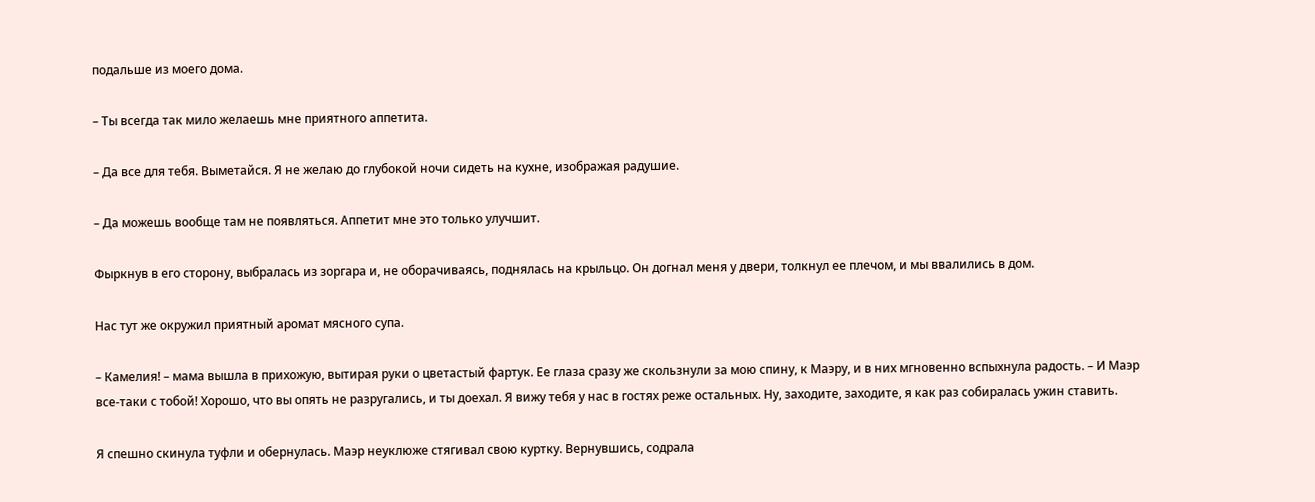подальше из моего дома.

– Ты всегда так мило желаешь мне приятного аппетита.

– Да все для тебя. Выметайся. Я не желаю до глубокой ночи сидеть на кухне, изображая радушие.

– Да можешь вообще там не появляться. Аппетит мне это только улучшит.

Фыркнув в его сторону, выбралась из зоргара и, не оборачиваясь, поднялась на крыльцо. Он догнал меня у двери, толкнул ее плечом, и мы ввалились в дом.

Нас тут же окружил приятный аромат мясного супа.

– Камелия! – мама вышла в прихожую, вытирая руки о цветастый фартук. Ее глаза сразу же скользнули за мою спину, к Маэру, и в них мгновенно вспыхнула радость. – И Маэр все-таки с тобой! Хорошо, что вы опять не разругались, и ты доехал. Я вижу тебя у нас в гостях реже остальных. Ну, заходите, заходите, я как раз собиралась ужин ставить.

Я спешно скинула туфли и обернулась. Маэр неуклюже стягивал свою куртку. Вернувшись, содрала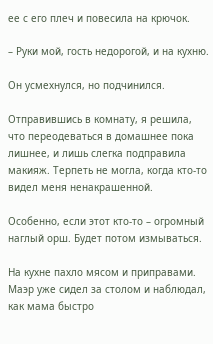ее с его плеч и повесила на крючок.

– Руки мой, гость недорогой, и на кухню.

Он усмехнулся, но подчинился.

Отправившись в комнату, я решила, что переодеваться в домашнее пока лишнее, и лишь слегка подправила макияж. Терпеть не могла, когда кто-то видел меня ненакрашенной.

Особенно, если этот кто-то – огромный наглый орш. Будет потом измываться.

На кухне пахло мясом и приправами. Маэр уже сидел за столом и наблюдал, как мама быстро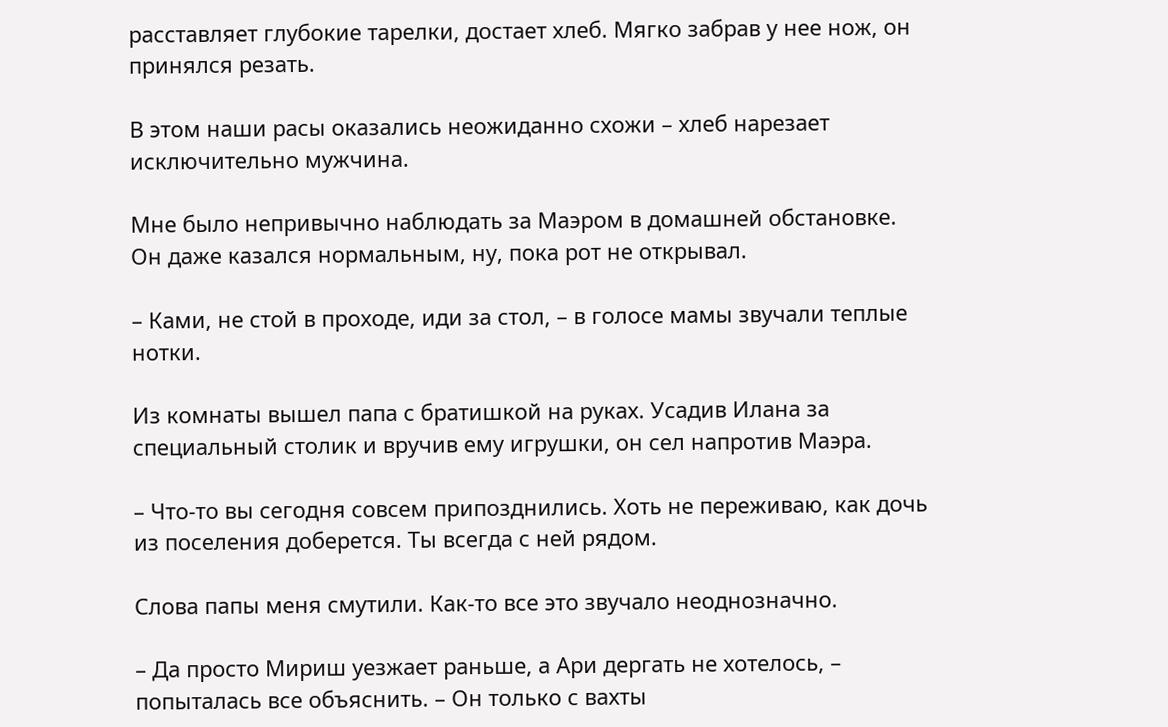расставляет глубокие тарелки, достает хлеб. Мягко забрав у нее нож, он принялся резать.

В этом наши расы оказались неожиданно схожи – хлеб нарезает исключительно мужчина.

Мне было непривычно наблюдать за Маэром в домашней обстановке. Он даже казался нормальным, ну, пока рот не открывал.

– Ками, не стой в проходе, иди за стол, – в голосе мамы звучали теплые нотки.

Из комнаты вышел папа с братишкой на руках. Усадив Илана за специальный столик и вручив ему игрушки, он сел напротив Маэра.

– Что-то вы сегодня совсем припозднились. Хоть не переживаю, как дочь из поселения доберется. Ты всегда с ней рядом.

Слова папы меня смутили. Как-то все это звучало неоднозначно.

– Да просто Мириш уезжает раньше, а Ари дергать не хотелось, – попыталась все объяснить. – Он только с вахты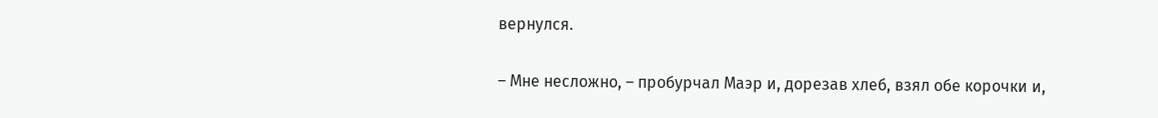вернулся.

– Мне несложно, – пробурчал Маэр и, дорезав хлеб, взял обе корочки и,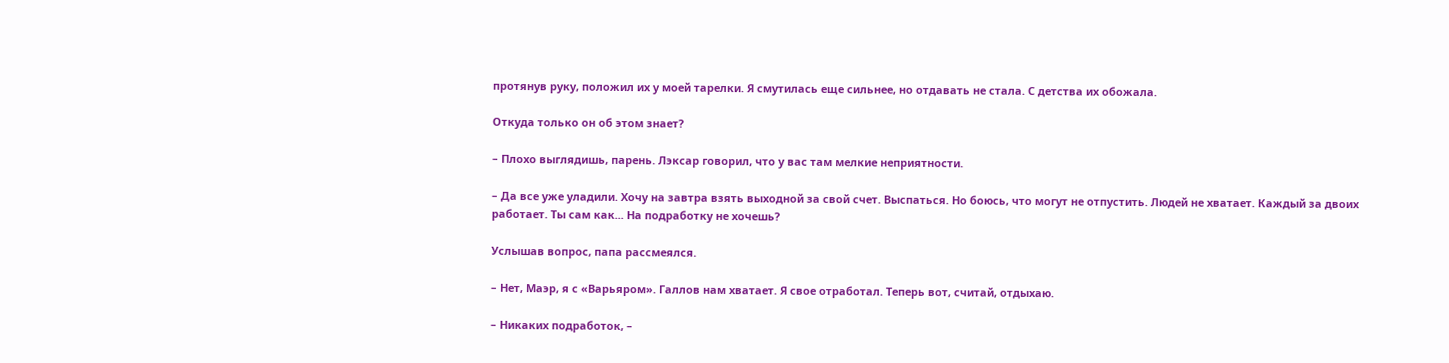протянув руку, положил их у моей тарелки. Я смутилась еще сильнее, но отдавать не стала. С детства их обожала.

Откуда только он об этом знает?

– Плохо выглядишь, парень. Лэксар говорил, что у вас там мелкие неприятности.

– Да все уже уладили. Хочу на завтра взять выходной за свой счет. Выспаться. Но боюсь, что могут не отпустить. Людей не хватает. Каждый за двоих работает. Ты сам как... На подработку не хочешь?

Услышав вопрос, папа рассмеялся.

– Нет, Маэр, я с «Варьяром». Галлов нам хватает. Я свое отработал. Теперь вот, считай, отдыхаю.

– Никаких подработок, –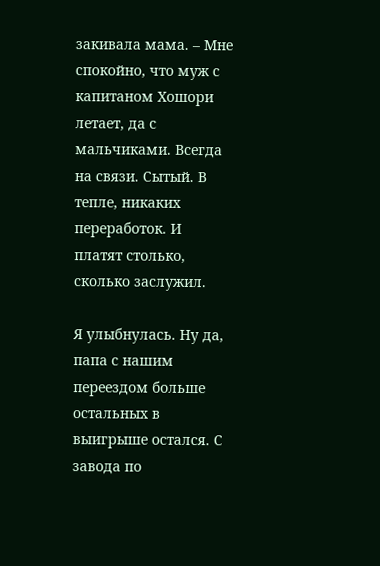закивала мама. – Мне спокойно, что муж с капитаном Хошори летает, да с мальчиками. Всегда на связи. Сытый. В тепле, никаких переработок. И платят столько, сколько заслужил.

Я улыбнулась. Ну да, папа с нашим переездом больше остальных в выигрыше остался. С завода по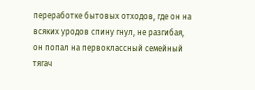переработке бытовых отходов, где он на всяких уродов спину гнул, не разгибая, он попал на первоклассный семейный тягач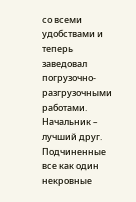со всеми удобствами и теперь заведовал погрузочно-разгрузочными работами. Начальник – лучший друг. Подчиненные все как один некровные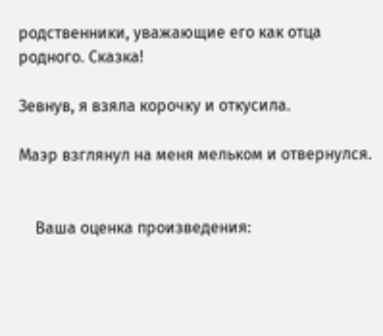родственники, уважающие его как отца родного. Сказка!

Зевнув, я взяла корочку и откусила.

Маэр взглянул на меня мельком и отвернулся.


    Ваша оценка произведения: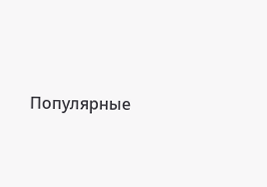Популярные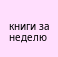книги за неделю